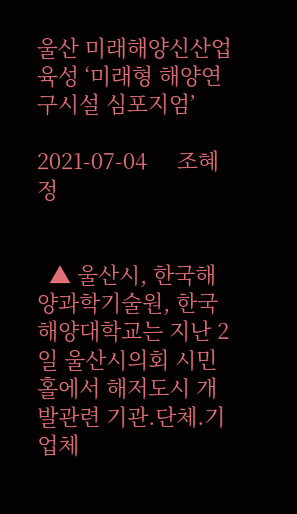울산 미래해양신산업 육성 ‘미래형 해양연구시설 심포지엄’

2021-07-04     조혜정


  ▲ 울산시, 한국해양과학기술원, 한국해양대학교는 지난 2일 울산시의회 시민홀에서 해저도시 개발관련 기관.단체.기업체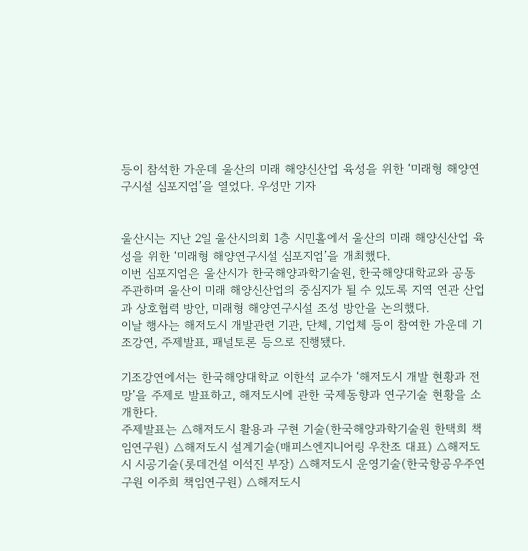등이 참석한 가운데 울산의 미래 해양신산업 육성을 위한 ‘미래형 해양연구시설 심포지엄’을 열었다. 우성만 기자


울산시는 지난 2일 울산시의회 1층 시민홀에서 울산의 미래 해양신산업 육성을 위한 ‘미래형 해양연구시설 심포지엄’을 개최했다.
이번 심포지엄은 울산시가 한국해양과학기술원, 한국해양대학교와 공동 주관하며 울산이 미래 해양신산업의 중심지가 될 수 있도록 지역 연관 산업과 상호협력 방안, 미래형 해양연구시설 조성 방안을 논의했다.
이날 행사는 해저도시 개발관련 기관, 단체, 기업체 등이 참여한 가운데 기조강연, 주제발표, 패널토론 등으로 진행됐다.

기조강연에서는 한국해양대학교 이한석 교수가 ‘해저도시 개발 현황과 전망’을 주제로 발표하고, 해저도시에 관한 국제동향과 연구기술 현황을 소개한다.
주제발표는 △해저도시 활용과 구현 기술(한국해양과학기술원 한택희 책임연구원) △해저도시 설계기술(매피스엔지니어링 우찬조 대표) △해저도시 시공기술(롯데건설 이석진 부장) △해저도시 운영기술(한국항공우주연구원 이주희 책임연구원) △해저도시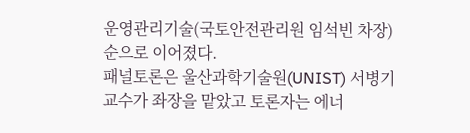운영관리기술(국토안전관리원 임석빈 차장) 순으로 이어졌다.
패널토론은 울산과학기술원(UNIST) 서병기 교수가 좌장을 맡았고 토론자는 에너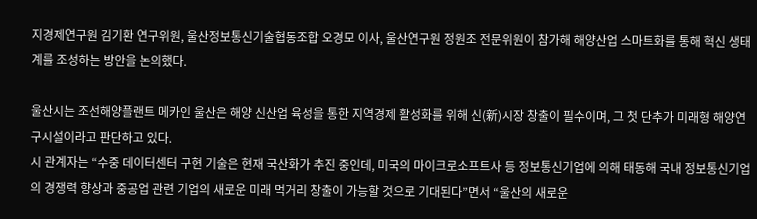지경제연구원 김기환 연구위원, 울산정보통신기술협동조합 오경모 이사, 울산연구원 정원조 전문위원이 참가해 해양산업 스마트화를 통해 혁신 생태계를 조성하는 방안을 논의했다.

울산시는 조선해양플랜트 메카인 울산은 해양 신산업 육성을 통한 지역경제 활성화를 위해 신(新)시장 창출이 필수이며, 그 첫 단추가 미래형 해양연구시설이라고 판단하고 있다.
시 관계자는 “수중 데이터센터 구현 기술은 현재 국산화가 추진 중인데, 미국의 마이크로소프트사 등 정보통신기업에 의해 태동해 국내 정보통신기업의 경쟁력 향상과 중공업 관련 기업의 새로운 미래 먹거리 창출이 가능할 것으로 기대된다”면서 “울산의 새로운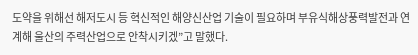도약을 위해선 해저도시 등 혁신적인 해양신산업 기술이 필요하며 부유식해상풍력발전과 연계해 울산의 주력산업으로 안착시키겠”고 말했다.